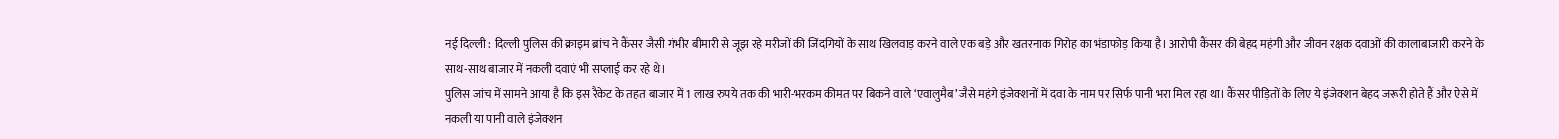नई दिल्ली : दिल्ली पुलिस की क्राइम ब्रांच ने कैंसर जैसी गंभीर बीमारी से जूझ रहे मरीजों की जिंदगियों के साथ खिलवाड़ करने वाले एक बड़े और खतरनाक गिरोह का भंडाफोड़ किया है। आरोपी कैंसर की बेहद महंगी और जीवन रक्षक दवाओं की कालाबाजारी करने के साथ-साथ बाजार में नकली दवाएं भी सप्लाई कर रहे थे।
पुलिस जांच में सामने आया है कि इस रैकेट के तहत बाजार में 1 लाख रुपये तक की भारी-भरकम कीमत पर बिकने वाले ‘एवालुमैब’ जैसे महंगे इंजेक्शनों में दवा के नाम पर सिर्फ पानी भरा मिल रहा था। कैंसर पीड़ितों के लिए ये इंजेक्शन बेहद जरूरी होते हैं और ऐसे में नकली या पानी वाले इंजेक्शन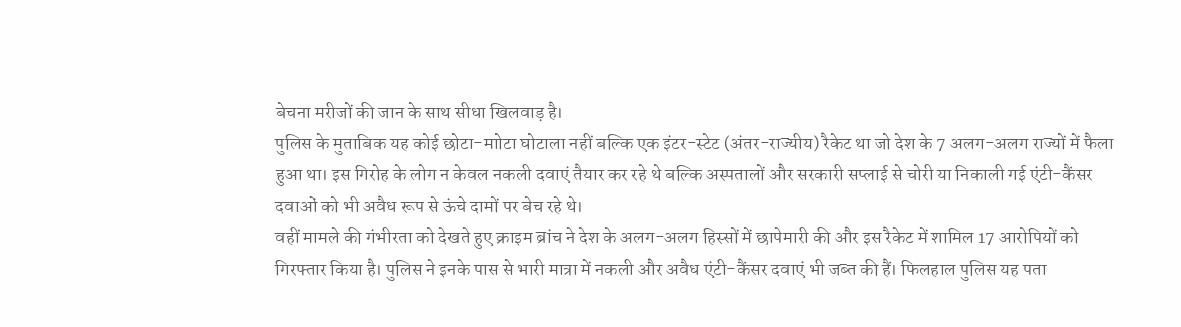बेचना मरीजों की जान के साथ सीधा खिलवाड़ है।
पुलिस के मुताबिक यह कोई छोटा-माोटा घोटाला नहीं बल्कि एक इंटर-स्टेट (अंतर-राज्यीय) रैकेट था जो देश के 7 अलग-अलग राज्यों में फैला हुआ था। इस गिरोह के लोग न केवल नकली दवाएं तैयार कर रहे थे बल्कि अस्पतालों और सरकारी सप्लाई से चोरी या निकाली गई एंटी-कैंसर दवाओं को भी अवैध रूप से ऊंचे दामों पर बेच रहे थे।
वहीं मामले की गंभीरता को देखते हुए क्राइम ब्रांच ने देश के अलग-अलग हिस्सों में छापेमारी की और इस रैकेट में शामिल 17 आरोपियों को गिरफ्तार किया है। पुलिस ने इनके पास से भारी मात्रा में नकली और अवैध एंटी-कैंसर दवाएं भी जब्त की हैं। फिलहाल पुलिस यह पता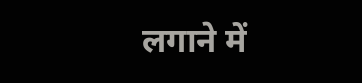लगाने में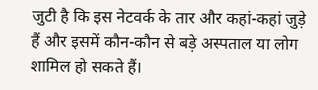जुटी है कि इस नेटवर्क के तार और कहां-कहां जुड़े हैं और इसमें कौन-कौन से बड़े अस्पताल या लोग शामिल हो सकते हैं।